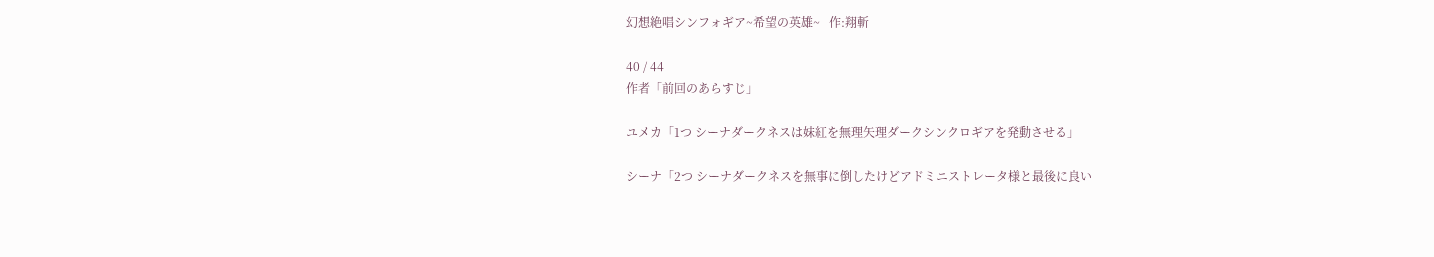幻想絶唱シンフォギア~希望の英雄~   作:翔斬

40 / 44
作者「前回のあらすじ」

ユメカ「1つ シーナダークネスは妹紅を無理矢理ダークシンクロギアを発動させる」

シーナ「2つ シーナダークネスを無事に倒したけどアドミニストレータ様と最後に良い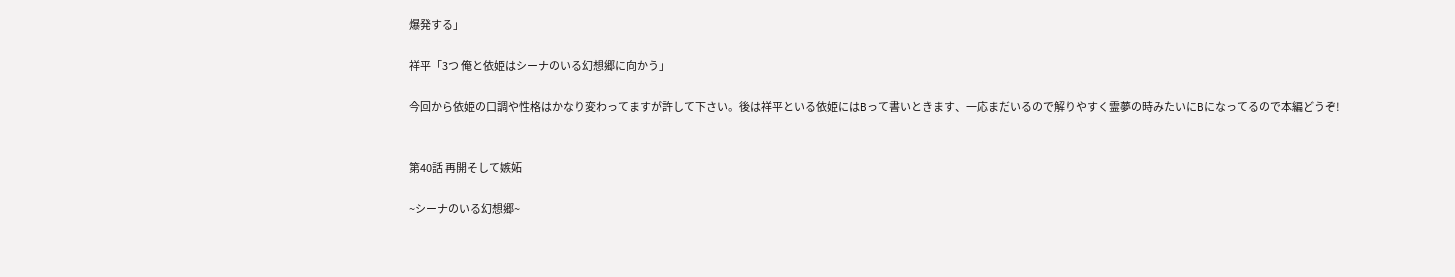爆発する」

祥平「3つ 俺と依姫はシーナのいる幻想郷に向かう」

今回から依姫の口調や性格はかなり変わってますが許して下さい。後は祥平といる依姫にはBって書いときます、一応まだいるので解りやすく霊夢の時みたいにBになってるので本編どうぞ!


第40話 再開そして嫉妬

~シーナのいる幻想郷~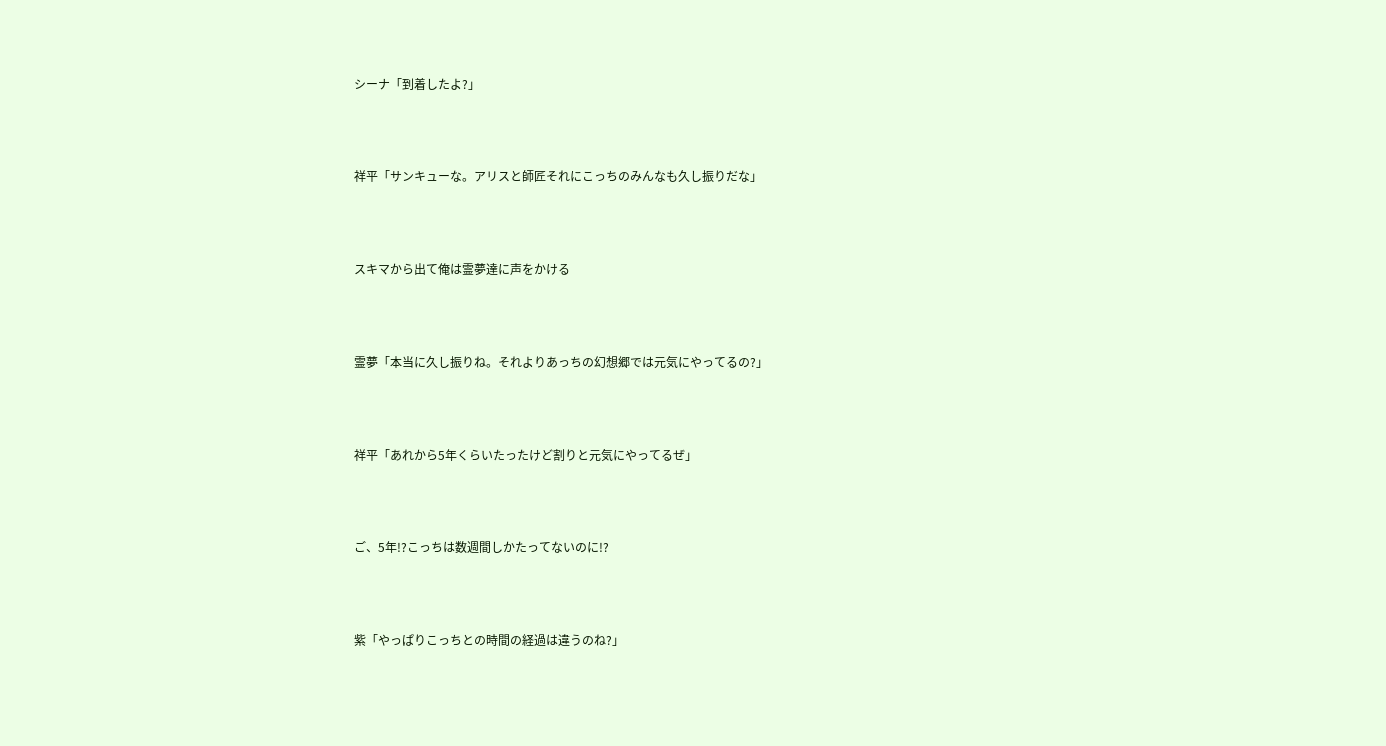シーナ「到着したよ?」



祥平「サンキューな。アリスと師匠それにこっちのみんなも久し振りだな」



スキマから出て俺は霊夢達に声をかける



霊夢「本当に久し振りね。それよりあっちの幻想郷では元気にやってるの?」



祥平「あれから5年くらいたったけど割りと元気にやってるぜ」



ご、5年!?こっちは数週間しかたってないのに!?



紫「やっぱりこっちとの時間の経過は違うのね?」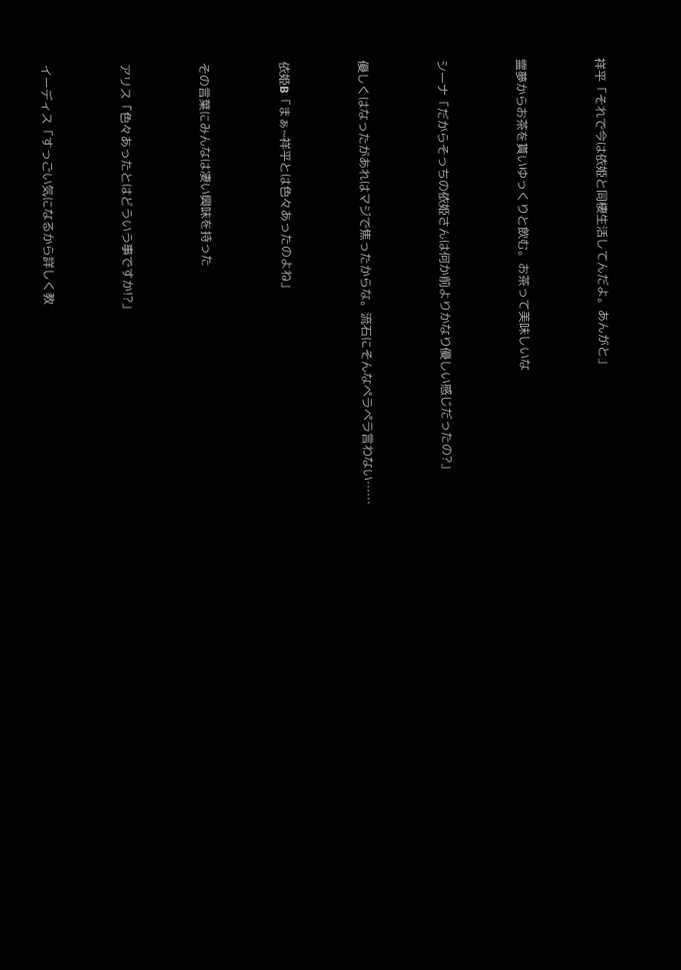祥平「それで今は依姫と同棲生活してんだよ。あんがと」



霊夢からお茶を貰いゆっくりと飲む。お茶って美味しいな



シーナ「だからそっちの依姫さんは何か前よりかなり優しい感じだったの?」



優しくはなったがあれはマジで焦ったからな。流石にそんなペラペラ言わない……



依姫B「まぁ~祥平とは色々あったのよね」



その言葉にみんなは凄い興味を持った



アリス「色々あったとはどういう事ですか!?」



イーディス「すっごい気になるから詳しく教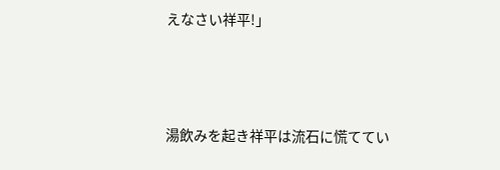えなさい祥平!」



湯飲みを起き祥平は流石に慌ててい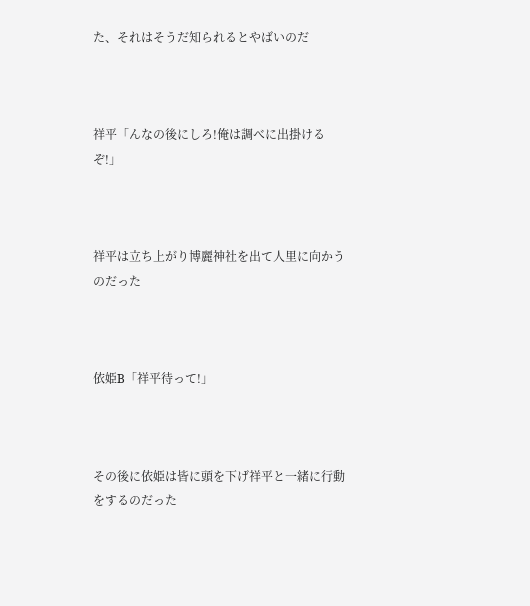た、それはそうだ知られるとやばいのだ



祥平「んなの後にしろ!俺は調べに出掛けるぞ!」



祥平は立ち上がり博麗神社を出て人里に向かうのだった



依姫B「祥平待って!」



その後に依姫は皆に頭を下げ祥平と一緒に行動をするのだった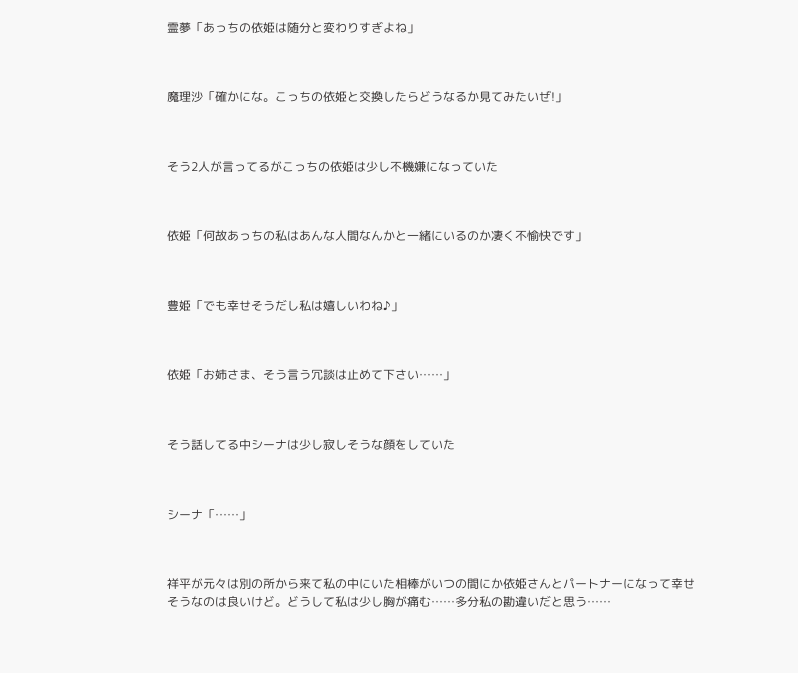霊夢「あっちの依姫は随分と変わりすぎよね」



魔理沙「確かにな。こっちの依姫と交換したらどうなるか見てみたいぜ!」



そう2人が言ってるがこっちの依姫は少し不機嫌になっていた



依姫「何故あっちの私はあんな人間なんかと一緒にいるのか凄く不愉快です」



豊姫「でも幸せそうだし私は嬉しいわね♪」



依姫「お姉さま、そう言う冗談は止めて下さい……」



そう話してる中シーナは少し寂しそうな顔をしていた



シーナ「……」



祥平が元々は別の所から来て私の中にいた相棒がいつの間にか依姫さんとパートナーになって幸せそうなのは良いけど。どうして私は少し胸が痛む……多分私の勘違いだと思う……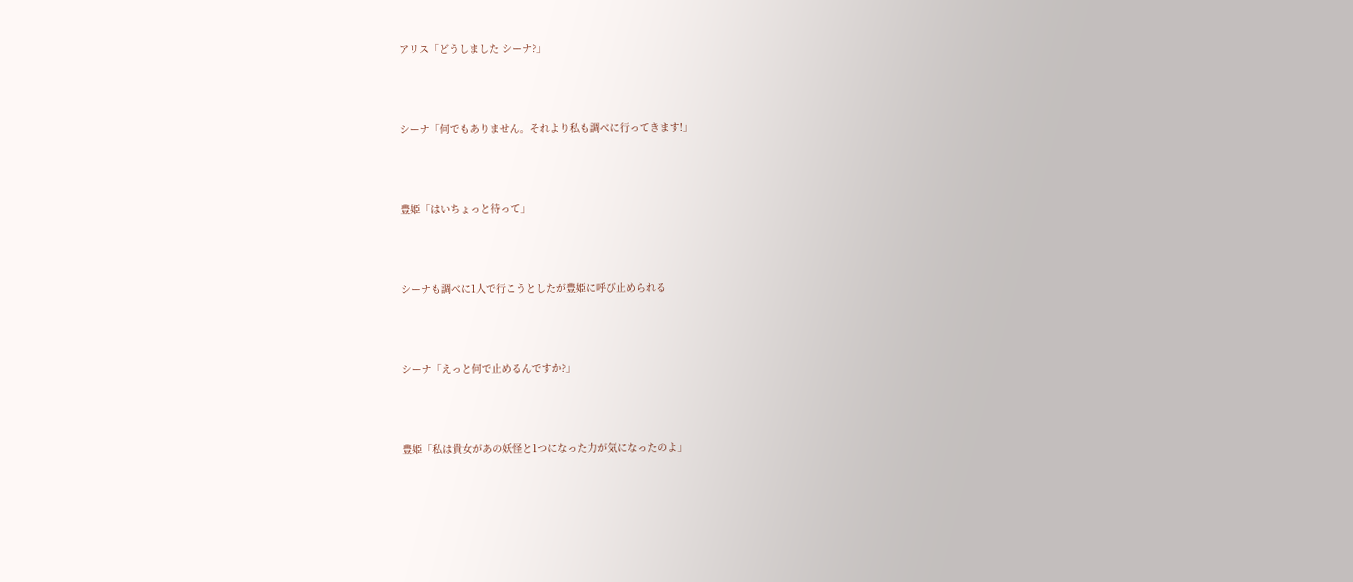アリス「どうしました シーナ?」



シーナ「何でもありません。それより私も調べに行ってきます!」



豊姫「はいちょっと待って」



シーナも調べに1人で行こうとしたが豊姫に呼び止められる



シーナ「えっと何で止めるんですか?」



豊姫「私は貴女があの妖怪と1つになった力が気になったのよ」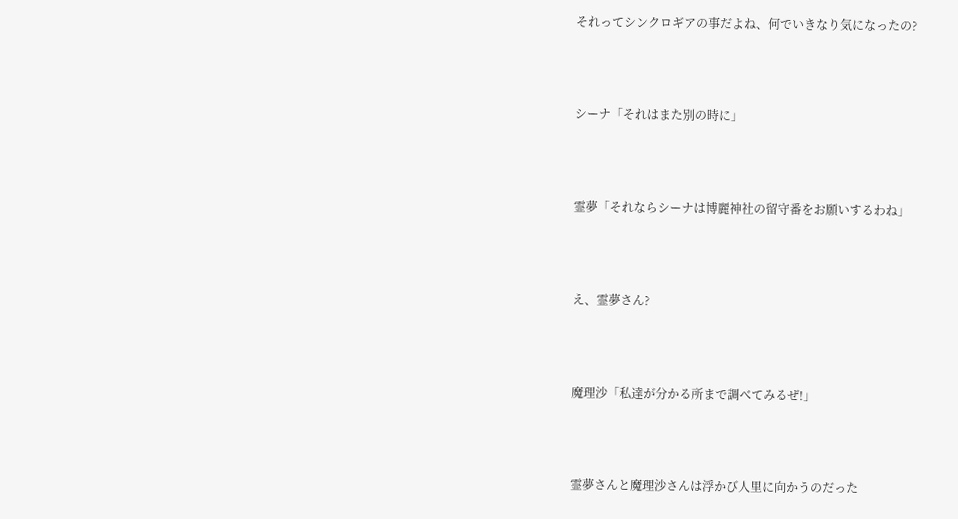それってシンクロギアの事だよね、何でいきなり気になったの?



シーナ「それはまた別の時に」



霊夢「それならシーナは博麗神社の留守番をお願いするわね」



え、霊夢さん?



魔理沙「私達が分かる所まで調べてみるぜ!」



霊夢さんと魔理沙さんは浮かび人里に向かうのだった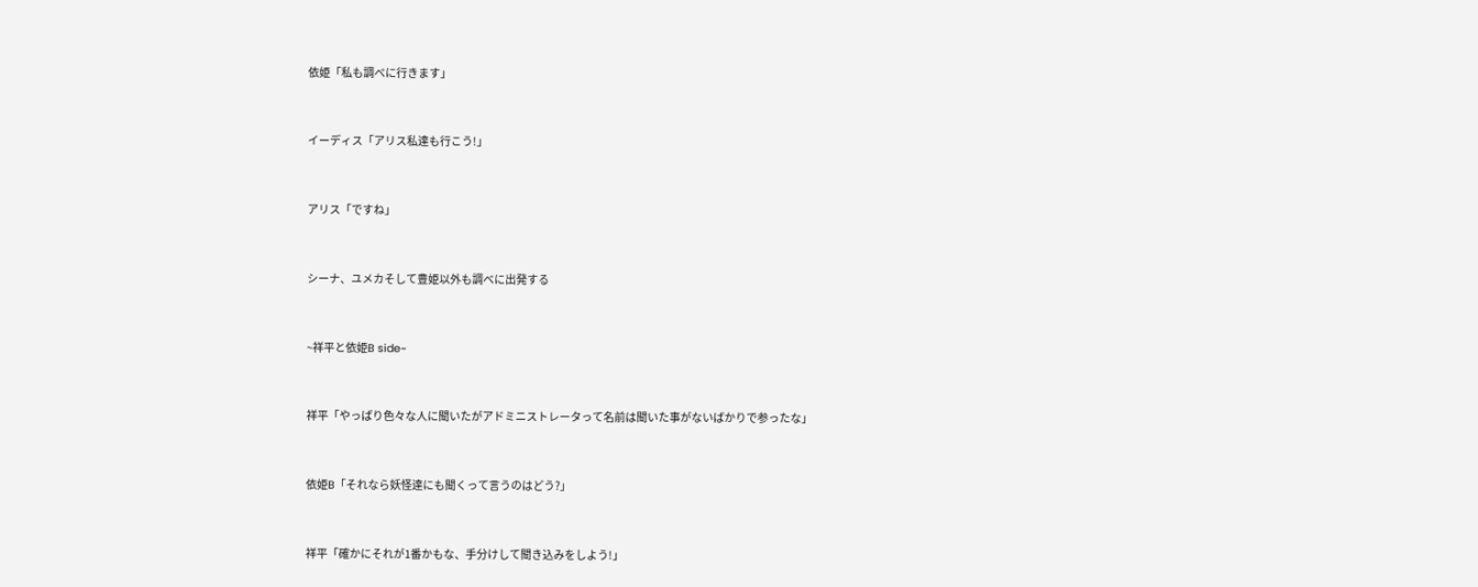依姫「私も調べに行きます」



イーディス「アリス私達も行こう!」



アリス「ですね」



シーナ、ユメカそして豊姫以外も調べに出発する



~祥平と依姫B side~



祥平「やっぱり色々な人に聞いたがアドミニストレータって名前は聞いた事がないばかりで参ったな」



依姫B「それなら妖怪達にも聞くって言うのはどう?」



祥平「確かにそれが1番かもな、手分けして聞き込みをしよう!」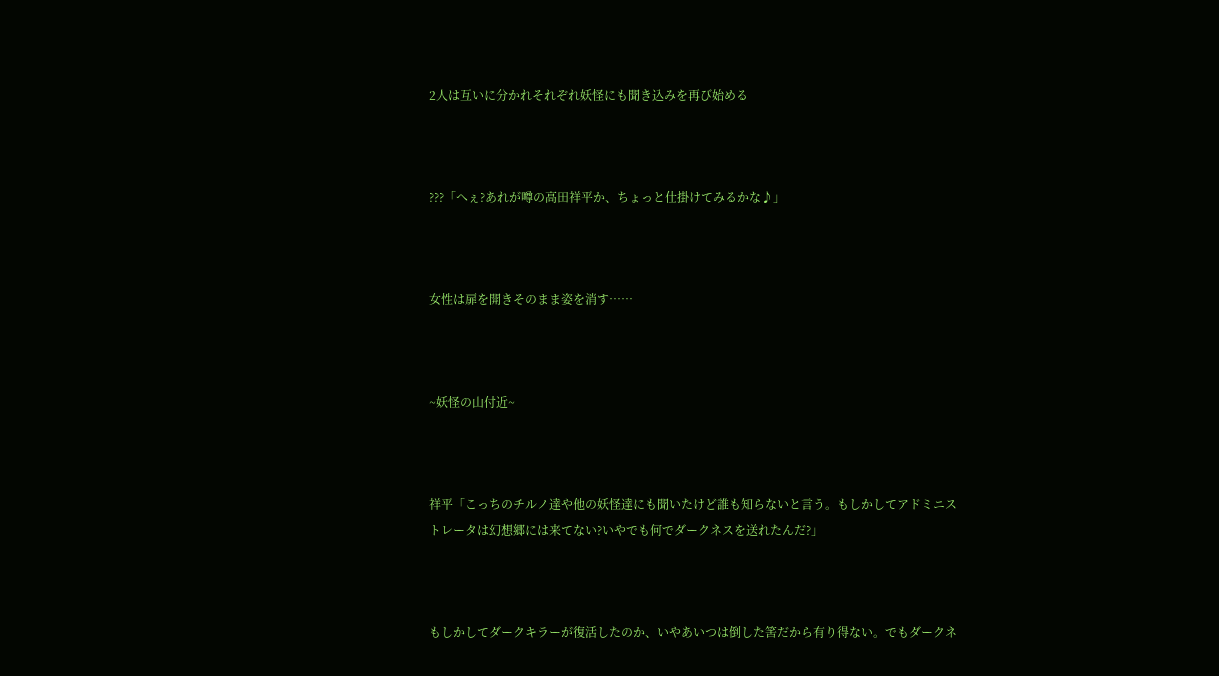2人は互いに分かれそれぞれ妖怪にも聞き込みを再び始める



???「へぇ?あれが噂の高田祥平か、ちょっと仕掛けてみるかな♪」



女性は扉を開きそのまま姿を消す……



~妖怪の山付近~



祥平「こっちのチルノ達や他の妖怪達にも聞いたけど誰も知らないと言う。もしかしてアドミニストレータは幻想郷には来てない?いやでも何でダークネスを送れたんだ?」



もしかしてダークキラーが復活したのか、いやあいつは倒した筈だから有り得ない。でもダークネ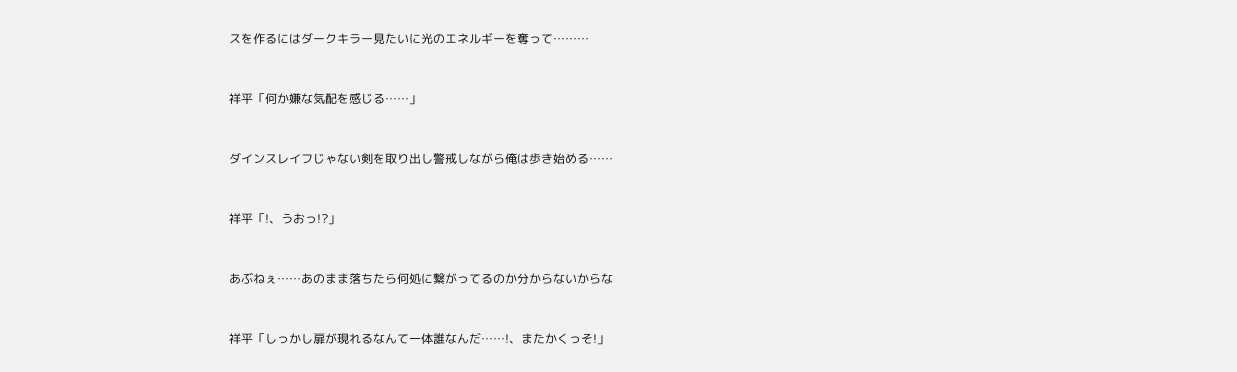スを作るにはダークキラー見たいに光のエネルギーを奪って………



祥平「何か嫌な気配を感じる……」



ダインスレイフじゃない剣を取り出し警戒しながら俺は歩き始める……



祥平「!、うおっ!?」



あぶねぇ……あのまま落ちたら何処に繋がってるのか分からないからな



祥平「しっかし扉が現れるなんて一体誰なんだ……!、またかくっそ!」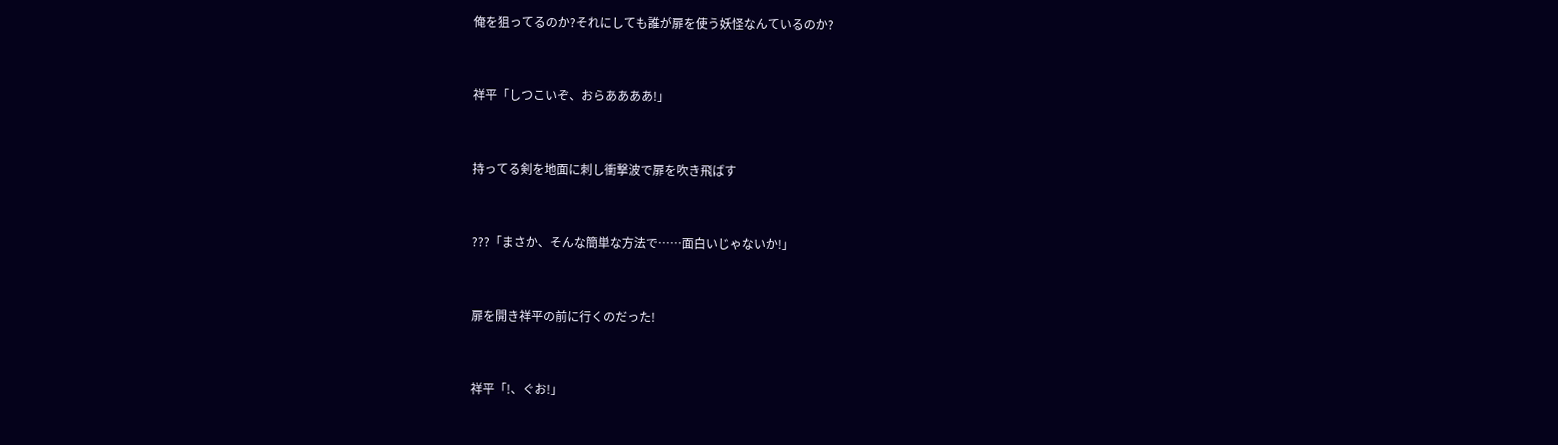俺を狙ってるのか?それにしても誰が扉を使う妖怪なんているのか?



祥平「しつこいぞ、おらああああ!」



持ってる剣を地面に刺し衝撃波で扉を吹き飛ばす



???「まさか、そんな簡単な方法で……面白いじゃないか!」



扉を開き祥平の前に行くのだった!



祥平「!、ぐお!」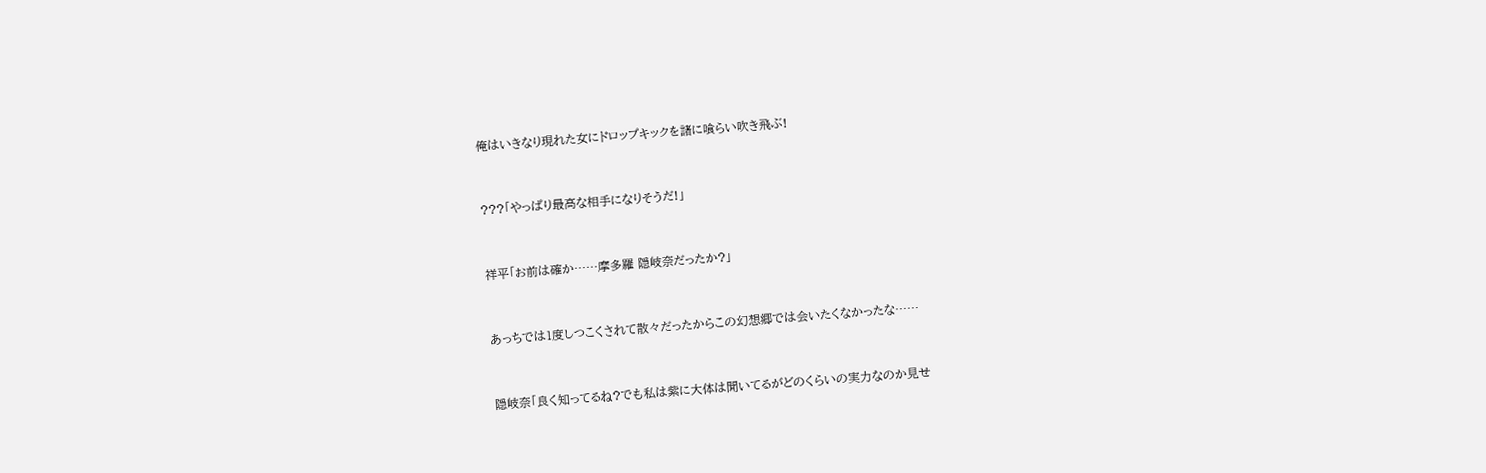俺はいきなり現れた女にドロップキックを諸に喰らい吹き飛ぶ!



???「やっぱり最高な相手になりそうだ!」



祥平「お前は確か……摩多羅 隠岐奈だったか?」



あっちでは1度しつこくされて散々だったからこの幻想郷では会いたくなかったな……



隠岐奈「良く知ってるね?でも私は紫に大体は聞いてるがどのくらいの実力なのか見せ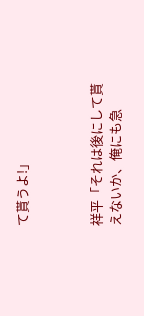て貰うよ!」



祥平「それは後にして貰えないか、俺にも急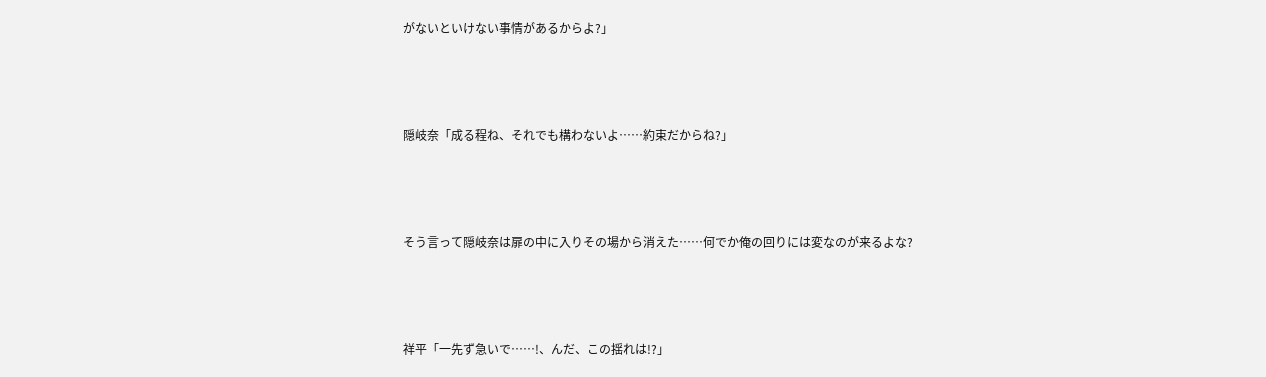がないといけない事情があるからよ?」



隠岐奈「成る程ね、それでも構わないよ……約束だからね?」



そう言って隠岐奈は扉の中に入りその場から消えた……何でか俺の回りには変なのが来るよな?



祥平「一先ず急いで……!、んだ、この揺れは!?」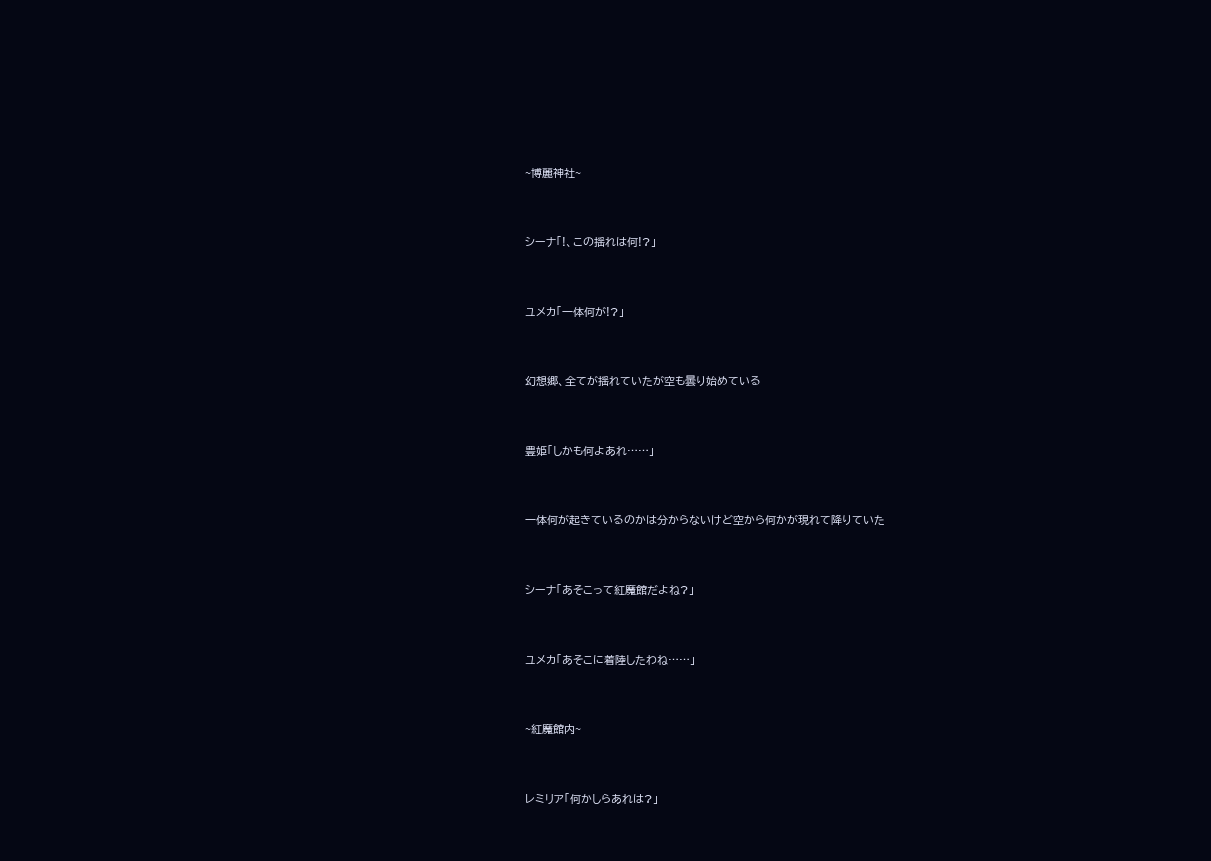~博麗神社~



シーナ「!、この揺れは何!?」



ユメカ「一体何が!?」



幻想郷、全てが揺れていたが空も曇り始めている



豊姫「しかも何よあれ……」



一体何が起きているのかは分からないけど空から何かが現れて降りていた



シーナ「あそこって紅魔館だよね?」



ユメカ「あそこに着陸したわね……」



~紅魔館内~



レミリア「何かしらあれは?」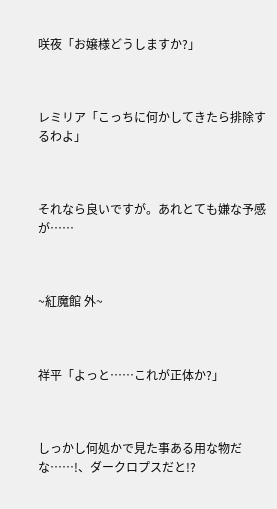咲夜「お嬢様どうしますか?」



レミリア「こっちに何かしてきたら排除するわよ」



それなら良いですが。あれとても嫌な予感が……



~紅魔館 外~



祥平「よっと……これが正体か?」



しっかし何処かで見た事ある用な物だな……!、ダークロプスだと!?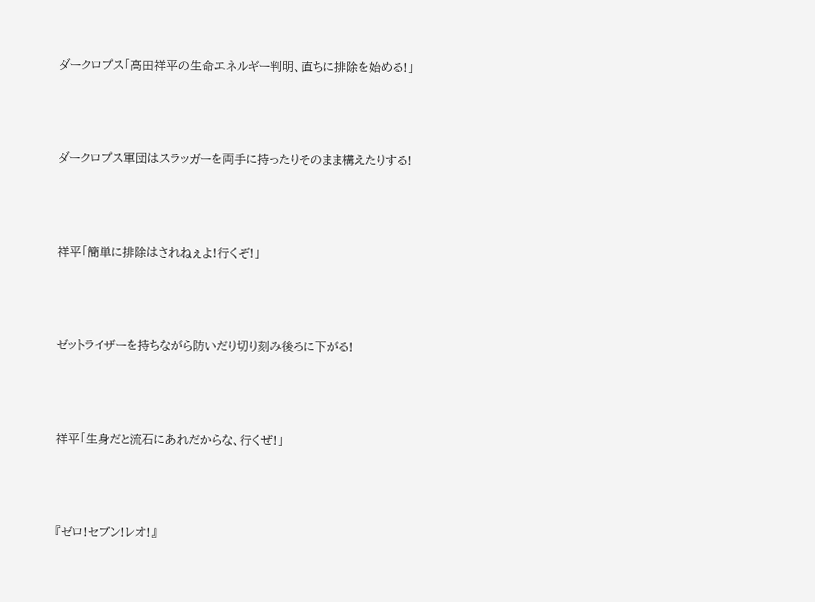ダークロプス「高田祥平の生命エネルギー判明、直ちに排除を始める!」



ダークロプス軍団はスラッガーを両手に持ったりそのまま構えたりする!



祥平「簡単に排除はされねぇよ!行くぞ!」



ゼットライザーを持ちながら防いだり切り刻み後ろに下がる!



祥平「生身だと流石にあれだからな、行くぜ!」



『ゼロ!セブン!レオ!』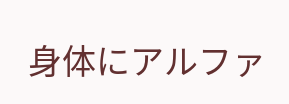身体にアルファ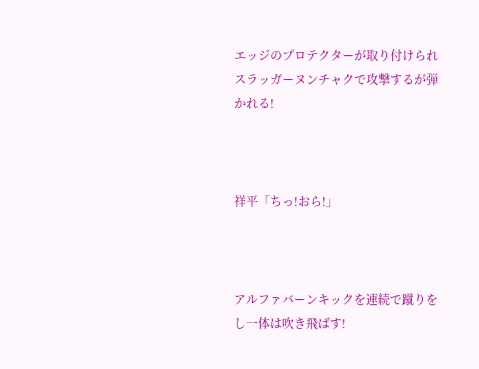エッジのプロテクターが取り付けられスラッガーヌンチャクで攻撃するが弾かれる!



祥平「ちっ!おら!」



アルファバーンキックを連続で蹴りをし一体は吹き飛ばす!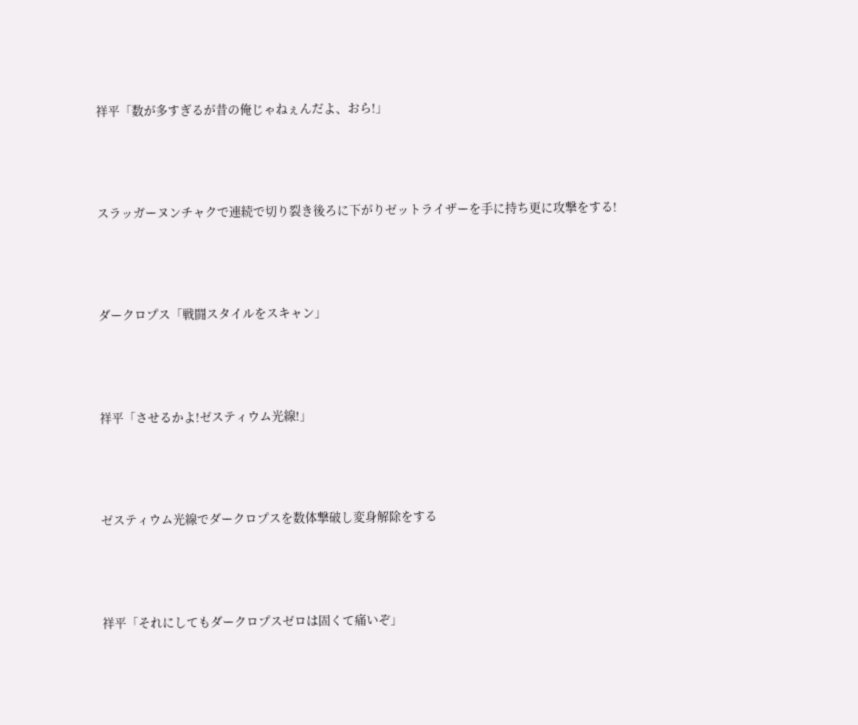祥平「数が多すぎるが昔の俺じゃねぇんだよ、おら!」



スラッガーヌンチャクで連続で切り裂き後ろに下がりゼットライザーを手に持ち更に攻撃をする!



ダークロプス「戦闘スタイルをスキャン」



祥平「させるかよ!ゼスティウム光線!」



ゼスティウム光線でダークロプスを数体撃破し変身解除をする



祥平「それにしてもダークロプスゼロは固くて痛いぞ」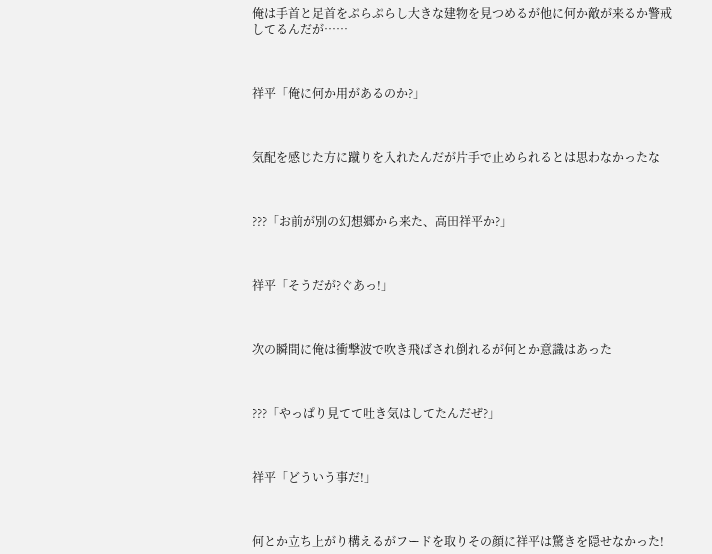俺は手首と足首をぷらぷらし大きな建物を見つめるが他に何か敵が来るか警戒してるんだが……



祥平「俺に何か用があるのか?」



気配を感じた方に蹴りを入れたんだが片手で止められるとは思わなかったな



???「お前が別の幻想郷から来た、高田祥平か?」



祥平「そうだが?ぐあっ!」



次の瞬間に俺は衝撃波で吹き飛ばされ倒れるが何とか意識はあった



???「やっぱり見てて吐き気はしてたんだぜ?」



祥平「どういう事だ!」



何とか立ち上がり構えるがフードを取りその顔に祥平は驚きを隠せなかった!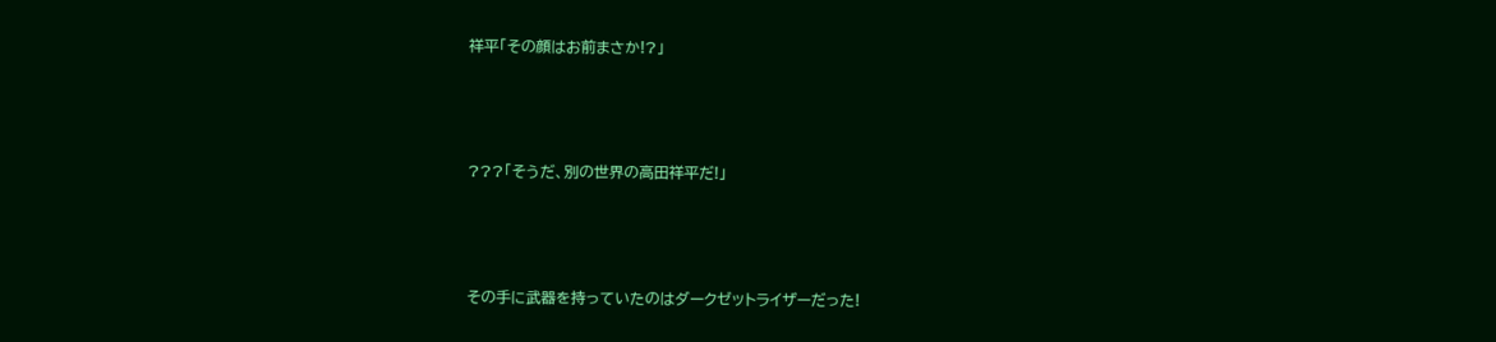祥平「その顔はお前まさか!?」



???「そうだ、別の世界の高田祥平だ!」



その手に武器を持っていたのはダークゼットライザーだった!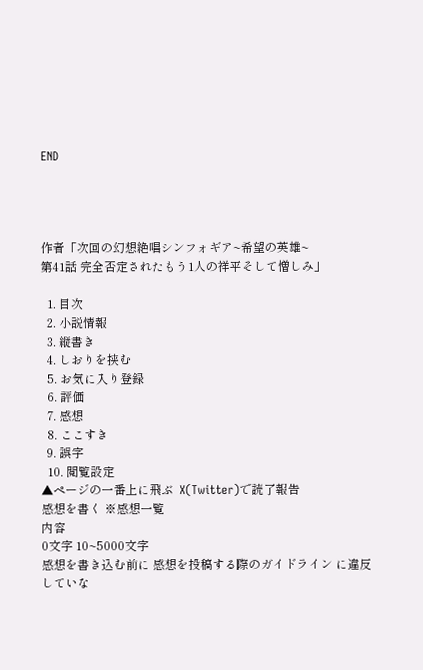END




作者「次回の幻想絶唱シンフォギア~希望の英雄~
第41話 完全否定されたもう1人の祥平そして憎しみ」

  1. 目次
  2. 小説情報
  3. 縦書き
  4. しおりを挟む
  5. お気に入り登録
  6. 評価
  7. 感想
  8. ここすき
  9. 誤字
  10. 閲覧設定
▲ページの一番上に飛ぶ  X(Twitter)で読了報告
感想を書く ※感想一覧
内容
0文字 10~5000文字
感想を書き込む前に 感想を投稿する際のガイドライン に違反していな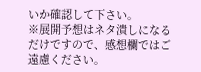いか確認して下さい。
※展開予想はネタ潰しになるだけですので、感想欄ではご遠慮ください。